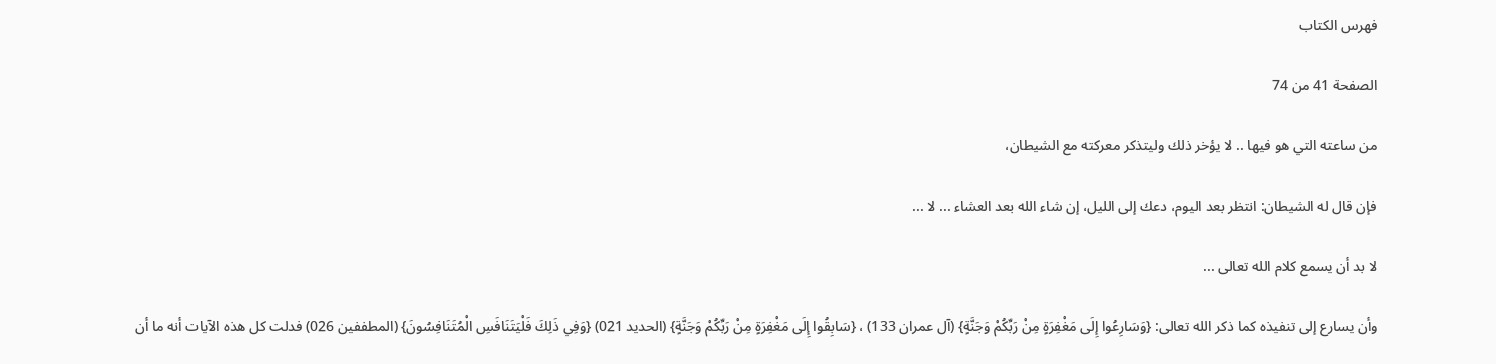فهرس الكتاب

الصفحة 41 من 74

من ساعته التي هو فيها .. لا يؤخر ذلك وليتذكر معركته مع الشيطان،

فإن قال له الشيطان: انتظر بعد اليوم، دعك إلى الليل، إن شاء الله بعد العشاء ... لا ...

لا بد أن يسمع كلام الله تعالى ...

وأن يسارع إلى تنفيذه كما ذكر الله تعالى: {وَسَارِعُوا إِلَى مَغْفِرَةٍ مِنْ رَبِّكُمْ وَجَنَّةٍ} (آل عمران 133) ، {سَابِقُوا إِلَى مَغْفِرَةٍ مِنْ رَبِّكُمْ وَجَنَّةٍ} (الحديد 021) {وَفِي ذَلِكَ فَلْيَتَنَافَسِ الْمُتَنَافِسُونَ} (المطففين 026) فدلت كل هذه الآيات أنه ما أن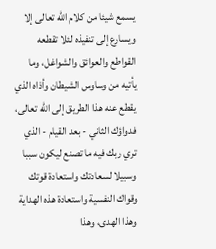يسمع شيئا من كلام الله تعالى إلا ويسارع إلى تنفيذه لئلا تقطعه القواطع والعوائق والشواغل، وما يأتيه من وساوس الشيطان وأذاه الذي يقطع عنه هذا الطريق إلى الله تعالى، فدواؤك الثاني - بعد القيام - الذي تري ربك فيه ما تصنع ليكون سببا وسبيلا لسعادتك واستعادة قوتك وقواك النفسية واستعادة هذه الهداية وهذا الهدى، وهذا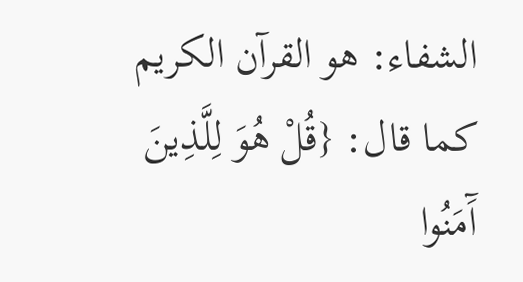الشفاء: هو القرآن الكريم كما قال: {قُلْ هُوَ لِلَّذِينَ آَمَنُوا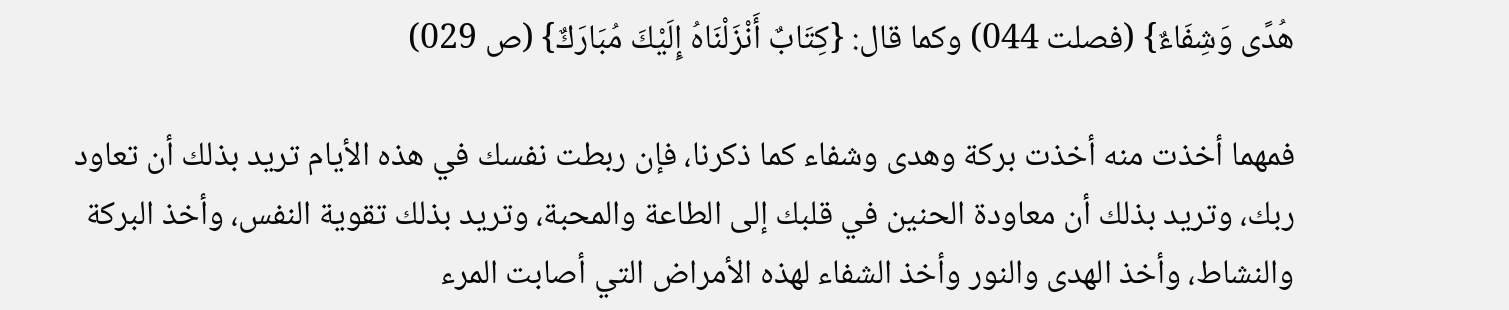هُدًى وَشِفَاءٌ} (فصلت 044) وكما قال: {كِتَابٌ أَنْزَلْنَاهُ إِلَيْكَ مُبَارَكٌ} (ص 029)

فمهما أخذت منه أخذت بركة وهدى وشفاء كما ذكرنا، فإن ربطت نفسك في هذه الأيام تريد بذلك أن تعاود ربك، وتريد بذلك أن معاودة الحنين في قلبك إلى الطاعة والمحبة، وتريد بذلك تقوية النفس، وأخذ البركة والنشاط، وأخذ الهدى والنور وأخذ الشفاء لهذه الأمراض التي أصابت المرء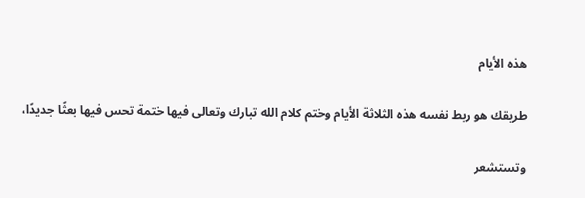هذه الأيام

طريقك هو ربط نفسه هذه الثلاثة الأيام وختم كلام الله تبارك وتعالى فيها ختمة تحس فيها بعثًا جديدًا،

وتستشعر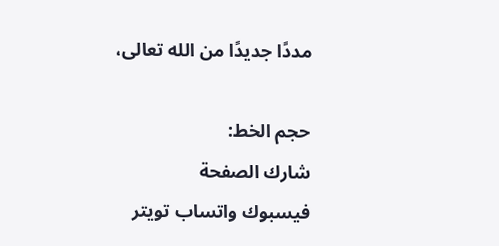مددًا جديدًا من الله تعالى،

حجم الخط:
شارك الصفحة
فيسبوك واتساب تويتر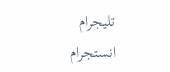تليجرام انستجرام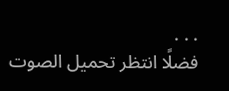. . .
فضلًا انتظر تحميل الصوت